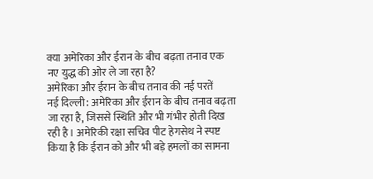क्या अमेरिका और ईरान के बीच बढ़ता तनाव एक नए युद्ध की ओर ले जा रहा है?
अमेरिका और ईरान के बीच तनाव की नई परतें
नई दिल्ली: अमेरिका और ईरान के बीच तनाव बढ़ता जा रहा है, जिससे स्थिति और भी गंभीर होती दिख रही है। अमेरिकी रक्षा सचिव पीट हेगसेथ ने स्पष्ट किया है कि ईरान को और भी बड़े हमलों का सामना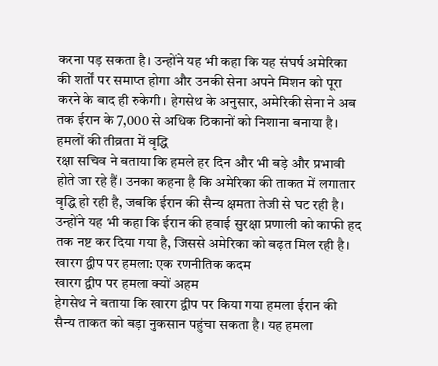करना पड़ सकता है। उन्होंने यह भी कहा कि यह संघर्ष अमेरिका की शर्तों पर समाप्त होगा और उनकी सेना अपने मिशन को पूरा करने के बाद ही रुकेगी। हेगसेथ के अनुसार, अमेरिकी सेना ने अब तक ईरान के 7,000 से अधिक ठिकानों को निशाना बनाया है।
हमलों की तीव्रता में वृद्धि
रक्षा सचिव ने बताया कि हमले हर दिन और भी बड़े और प्रभावी होते जा रहे हैं। उनका कहना है कि अमेरिका की ताकत में लगातार वृद्धि हो रही है, जबकि ईरान की सैन्य क्षमता तेजी से घट रही है। उन्होंने यह भी कहा कि ईरान की हवाई सुरक्षा प्रणाली को काफी हद तक नष्ट कर दिया गया है, जिससे अमेरिका को बढ़त मिल रही है।
खारग द्वीप पर हमला: एक रणनीतिक कदम
खारग द्वीप पर हमला क्यों अहम
हेगसेथ ने बताया कि खारग द्वीप पर किया गया हमला ईरान की सैन्य ताकत को बड़ा नुकसान पहुंचा सकता है। यह हमला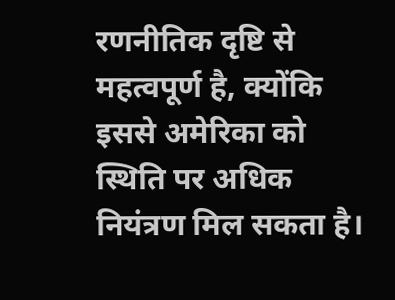रणनीतिक दृष्टि से महत्वपूर्ण है, क्योंकि इससे अमेरिका को स्थिति पर अधिक नियंत्रण मिल सकता है।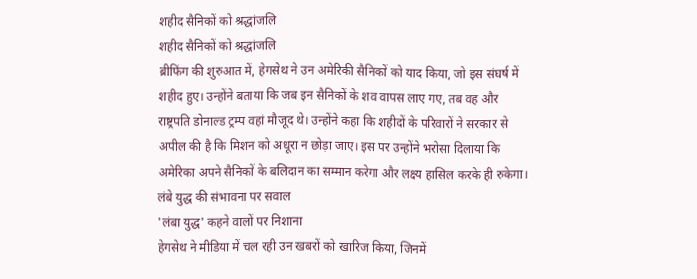शहीद सैनिकों को श्रद्धांजलि
शहीद सैनिकों को श्रद्धांजलि
ब्रीफिंग की शुरुआत में, हेगसेथ ने उन अमेरिकी सैनिकों को याद किया, जो इस संघर्ष में शहीद हुए। उन्होंने बताया कि जब इन सैनिकों के शव वापस लाए गए, तब वह और राष्ट्रपति डोनाल्ड ट्रम्प वहां मौजूद थे। उन्होंने कहा कि शहीदों के परिवारों ने सरकार से अपील की है कि मिशन को अधूरा न छोड़ा जाए। इस पर उन्होंने भरोसा दिलाया कि अमेरिका अपने सैनिकों के बलिदान का सम्मान करेगा और लक्ष्य हासिल करके ही रुकेगा।
लंबे युद्ध की संभावना पर सवाल
'लंबा युद्ध' कहने वालों पर निशाना
हेगसेथ ने मीडिया में चल रही उन खबरों को खारिज किया, जिनमें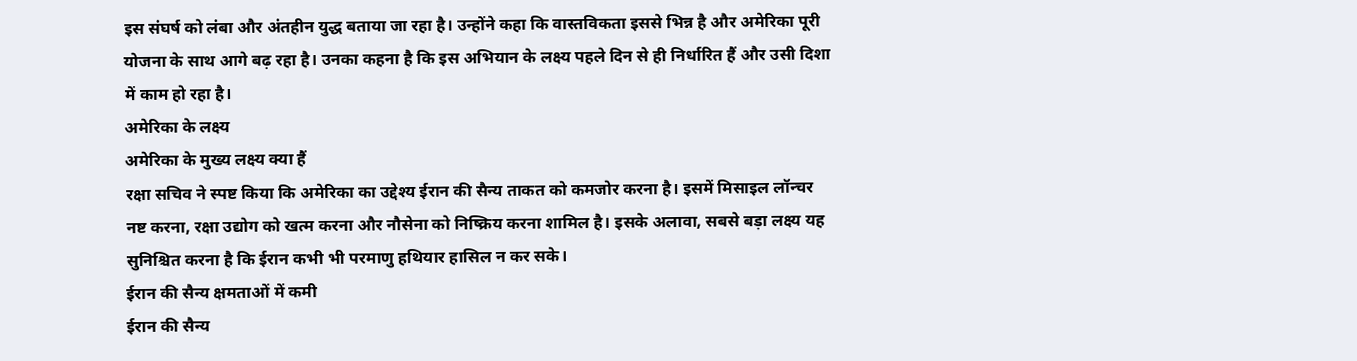इस संघर्ष को लंबा और अंतहीन युद्ध बताया जा रहा है। उन्होंने कहा कि वास्तविकता इससे भिन्न है और अमेरिका पूरी योजना के साथ आगे बढ़ रहा है। उनका कहना है कि इस अभियान के लक्ष्य पहले दिन से ही निर्धारित हैं और उसी दिशा में काम हो रहा है।
अमेरिका के लक्ष्य
अमेरिका के मुख्य लक्ष्य क्या हैं
रक्षा सचिव ने स्पष्ट किया कि अमेरिका का उद्देश्य ईरान की सैन्य ताकत को कमजोर करना है। इसमें मिसाइल लॉन्चर नष्ट करना, रक्षा उद्योग को खत्म करना और नौसेना को निष्क्रिय करना शामिल है। इसके अलावा, सबसे बड़ा लक्ष्य यह सुनिश्चित करना है कि ईरान कभी भी परमाणु हथियार हासिल न कर सके।
ईरान की सैन्य क्षमताओं में कमी
ईरान की सैन्य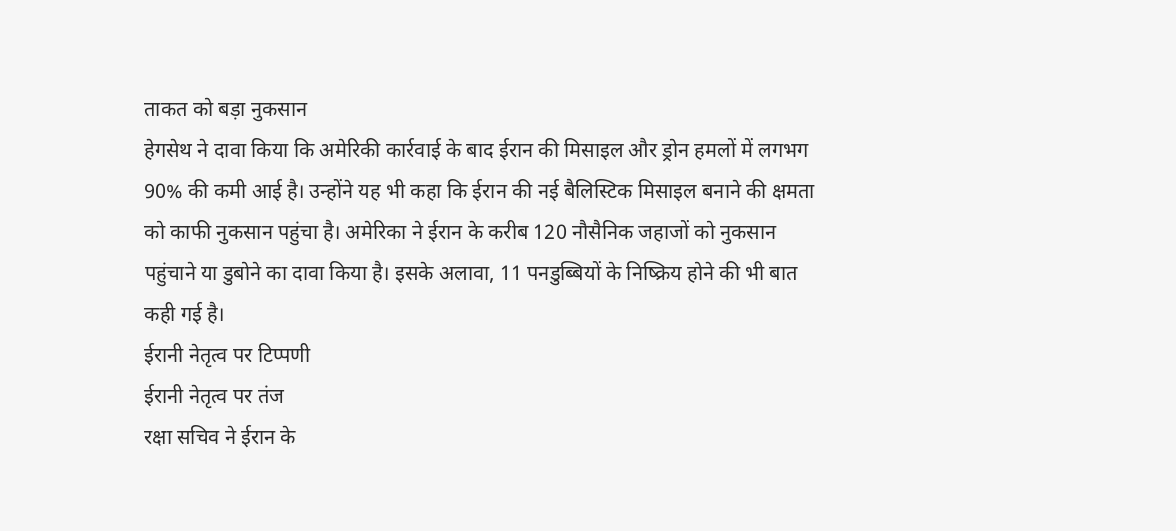ताकत को बड़ा नुकसान
हेगसेथ ने दावा किया कि अमेरिकी कार्रवाई के बाद ईरान की मिसाइल और ड्रोन हमलों में लगभग 90% की कमी आई है। उन्होंने यह भी कहा कि ईरान की नई बैलिस्टिक मिसाइल बनाने की क्षमता को काफी नुकसान पहुंचा है। अमेरिका ने ईरान के करीब 120 नौसैनिक जहाजों को नुकसान पहुंचाने या डुबोने का दावा किया है। इसके अलावा, 11 पनडुब्बियों के निष्क्रिय होने की भी बात कही गई है।
ईरानी नेतृत्व पर टिप्पणी
ईरानी नेतृत्व पर तंज
रक्षा सचिव ने ईरान के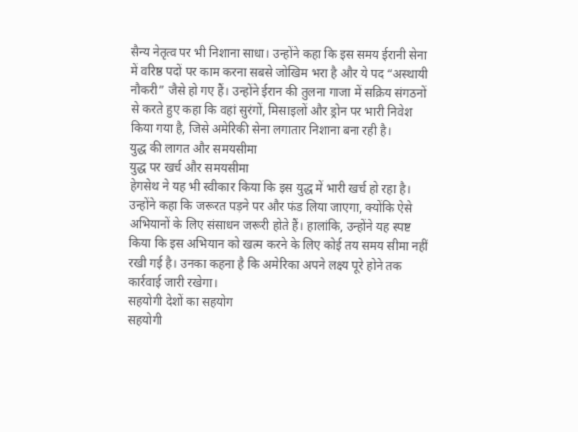सैन्य नेतृत्व पर भी निशाना साधा। उन्होंने कहा कि इस समय ईरानी सेना में वरिष्ठ पदों पर काम करना सबसे जोखिम भरा है और ये पद “अस्थायी नौकरी” जैसे हो गए हैं। उन्होंने ईरान की तुलना गाजा में सक्रिय संगठनों से करते हुए कहा कि वहां सुरंगों, मिसाइलों और ड्रोन पर भारी निवेश किया गया है, जिसे अमेरिकी सेना लगातार निशाना बना रही है।
युद्ध की लागत और समयसीमा
युद्ध पर खर्च और समयसीमा
हेगसेथ ने यह भी स्वीकार किया कि इस युद्ध में भारी खर्च हो रहा है। उन्होंने कहा कि जरूरत पड़ने पर और फंड लिया जाएगा, क्योंकि ऐसे अभियानों के लिए संसाधन जरूरी होते हैं। हालांकि, उन्होंने यह स्पष्ट किया कि इस अभियान को खत्म करने के लिए कोई तय समय सीमा नहीं रखी गई है। उनका कहना है कि अमेरिका अपने लक्ष्य पूरे होने तक कार्रवाई जारी रखेगा।
सहयोगी देशों का सहयोग
सहयोगी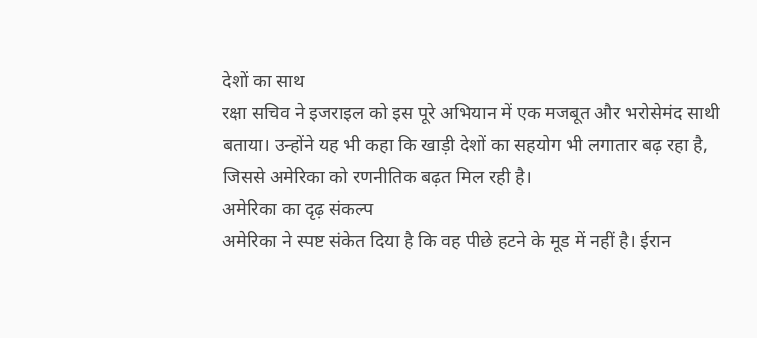देशों का साथ
रक्षा सचिव ने इजराइल को इस पूरे अभियान में एक मजबूत और भरोसेमंद साथी बताया। उन्होंने यह भी कहा कि खाड़ी देशों का सहयोग भी लगातार बढ़ रहा है, जिससे अमेरिका को रणनीतिक बढ़त मिल रही है।
अमेरिका का दृढ़ संकल्प
अमेरिका ने स्पष्ट संकेत दिया है कि वह पीछे हटने के मूड में नहीं है। ईरान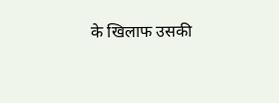के खिलाफ उसकी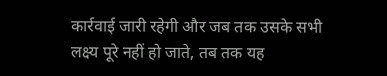कार्रवाई जारी रहेगी और जब तक उसके सभी लक्ष्य पूरे नहीं हो जाते, तब तक यह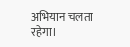अभियान चलता रहेगा।